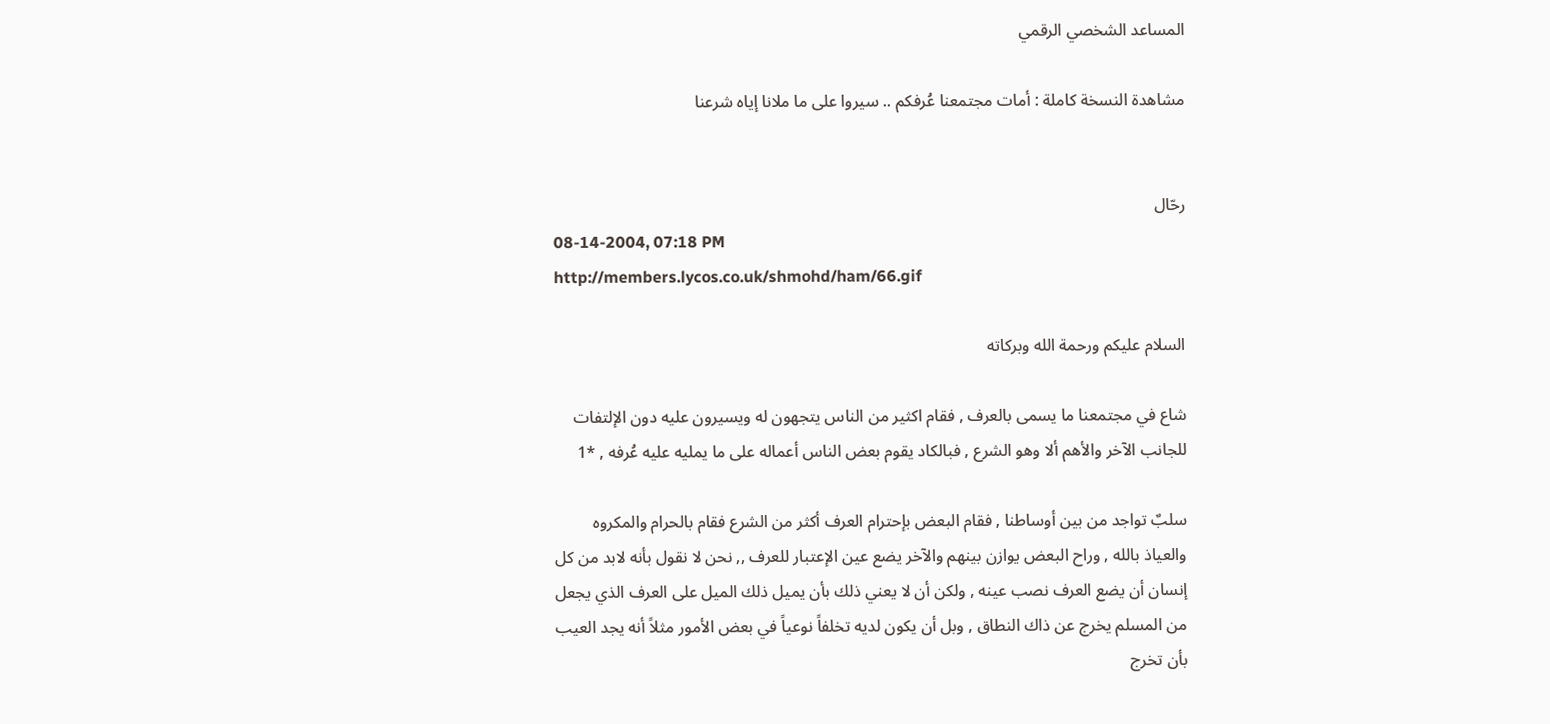المساعد الشخصي الرقمي

مشاهدة النسخة كاملة : أمات مجتمعنا عُرفكم .. سيروا على ما ملانا إياه شرعنا


رحّال
08-14-2004, 07:18 PM
http://members.lycos.co.uk/shmohd/ham/66.gif

السلام عليكم ورحمة الله وبركاته

شاع في مجتمعنا ما يسمى بالعرف , فقام اكثير من الناس يتجهون له ويسيرون عليه دون الإلتفات للجانب الآخر والأهم ألا وهو الشرع , فبالكاد يقوم بعض الناس أعماله على ما يمليه عليه عُرفه , *1

سلبٌ تواجد من بين أوساطنا , فقام البعض بإحترام العرف أكثر من الشرع فقام بالحرام والمكروه والعياذ بالله , وراح البعض يوازن بينهم والآخر يضع عين الإعتبار للعرف ,, نحن لا نقول بأنه لابد من كل إنسان أن يضع العرف نصب عينه , ولكن أن لا يعني ذلك بأن يميل ذلك الميل على العرف الذي يجعل من المسلم يخرج عن ذاك النطاق , وبل أن يكون لديه تخلفاً نوعياً في بعض الأمور مثلاً أنه يجد العيب بأن تخرج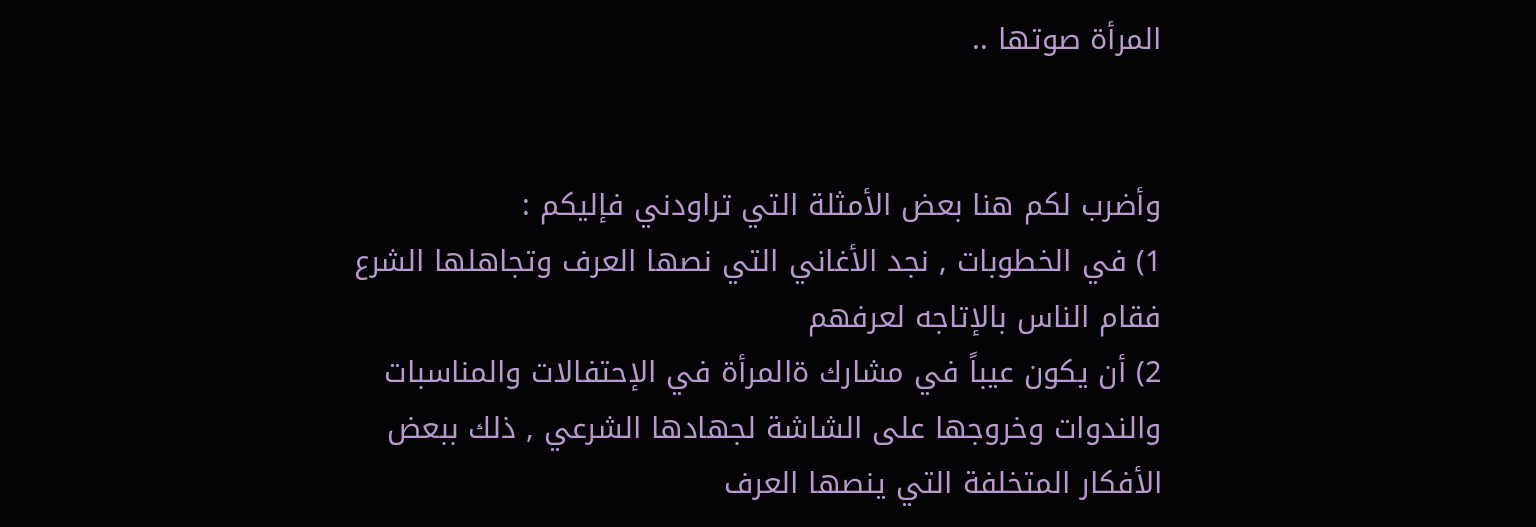المرأة صوتها ..


وأضرب لكم هنا بعض الأمثلة التي تراودني فإليكم :
1) في الخطوبات , نجد الأغاني التي نصها العرف وتجاهلها الشرع فقام الناس بالإتاجه لعرفهم
2) أن يكون عيباً في مشارك ةالمرأة في الإحتفالات والمناسبات والندوات وخروجها على الشاشة لجهادها الشرعي , ذلك ببعض الأفكار المتخلفة التي ينصها العرف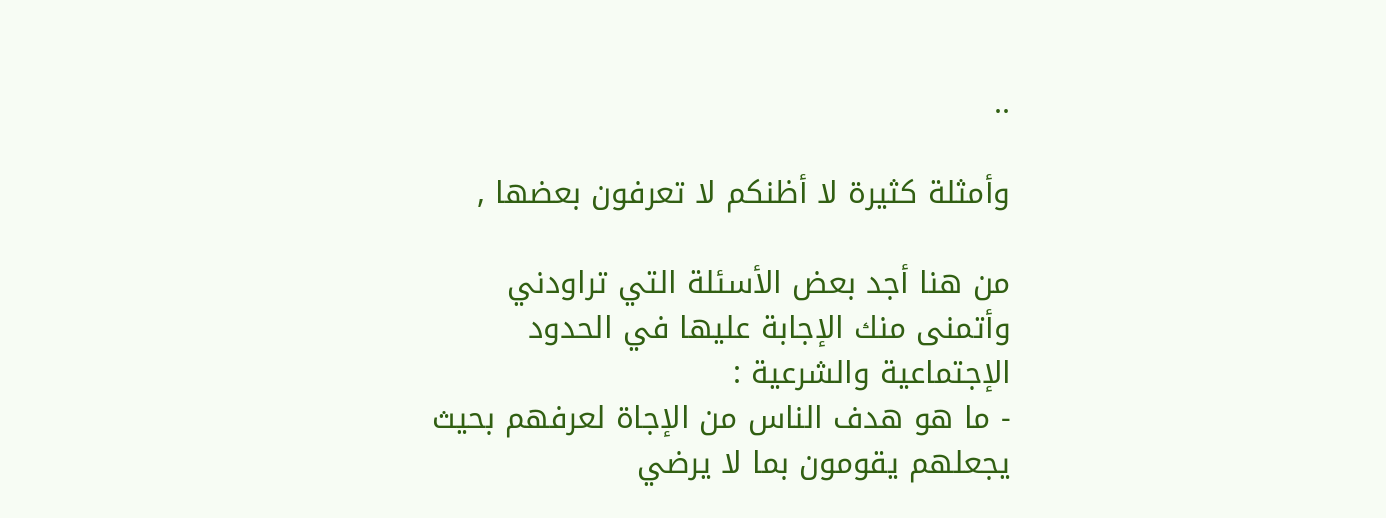..

وأمثلة كثيرة لا أظنكم لا تعرفون بعضها ,

من هنا أجد بعض الأسئلة التي تراودني وأتمنى منك الإجابة عليها في الحدود الإجتماعية والشرعية :
- ما هو هدف الناس من الإجاة لعرفهم بحيث يجعلهم يقومون بما لا يرضي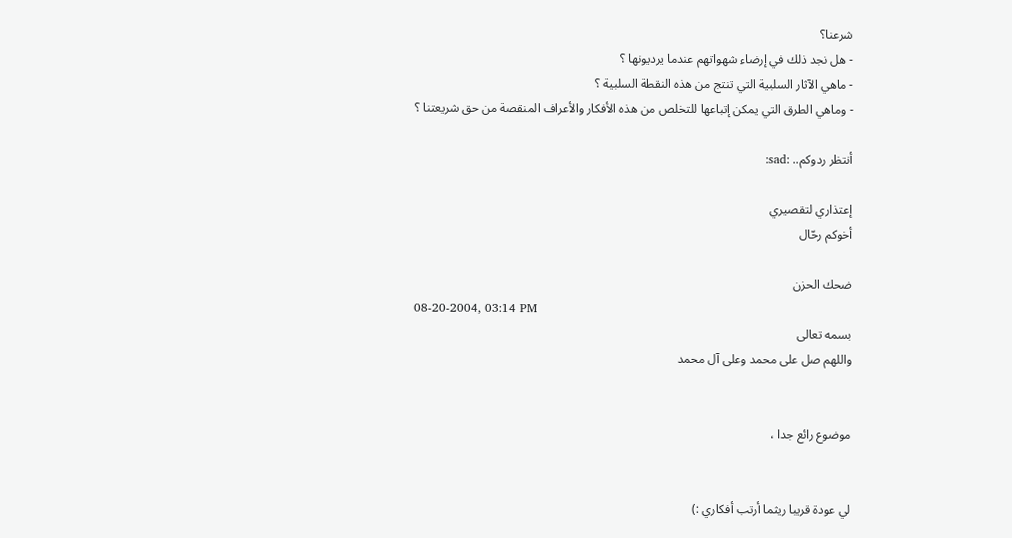شرعنا؟
- هل نجد ذلك في إرضاء شهواتهم عندما يرديونها ؟
- ماهي الآثار السلبية التي تنتج من هذه النقطة السلبية ؟
- وماهي الطرق التي يمكن إتباعها للتخلص من هذه الأفكار والأعراف المنقصة من حق شريعتنا ؟

أنتظر ردوكم.. :sad:

إعتذاري لتقصيري
أخوكم رحّال

ضحك الحزن
08-20-2004, 03:14 PM
بسمه تعالى
واللهم صل على محمد وعلى آل محمد


موضوع رائع جدا ،


لي عودة قريبا ريثما أرتب أفكاري :)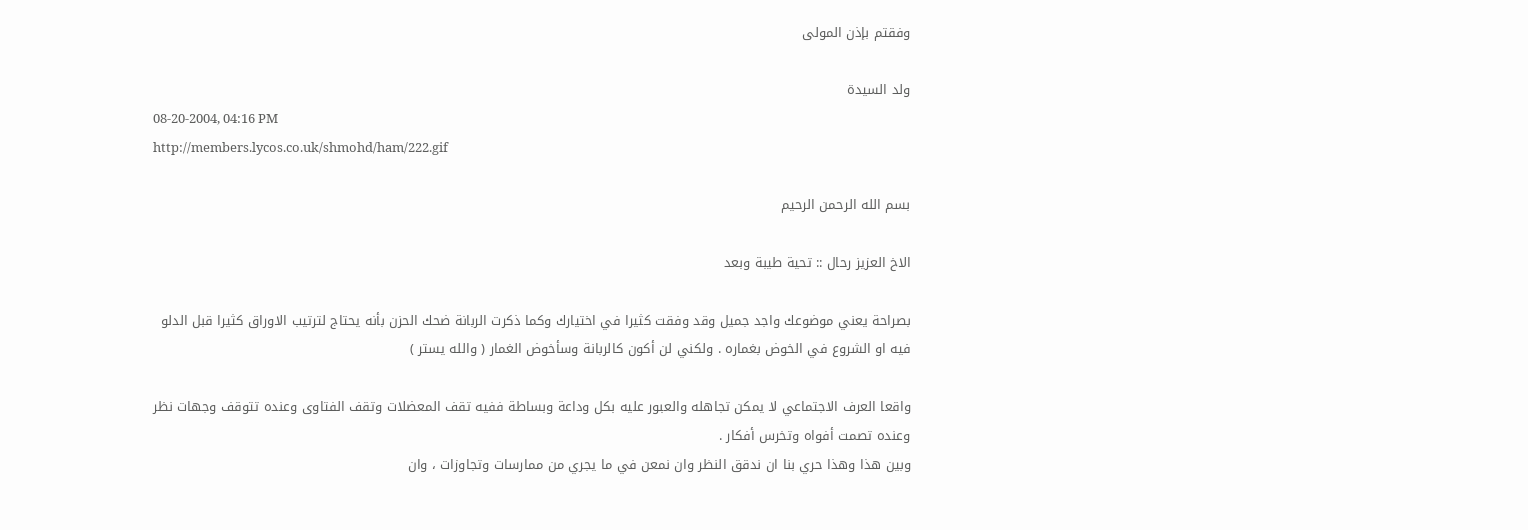وفقتم بإذن المولى

ولد السيدة
08-20-2004, 04:16 PM
http://members.lycos.co.uk/shmohd/ham/222.gif

بسم الله الرحمن الرحيم

الاخ العزيز رحال :: تحية طيبة وبعد

بصراحة يعني موضوعك واجد جميل وقد وفقت كثيرا في اختيارك وكما ذكرت الربانة ضحك الحزن بأنه يحتاج لترتيب الاوراق كثيرا قبل الدلو فيه او الشروع في الخوض بغماره . ولكني لن أكون كالربانة وسأخوض الغمار ( والله يستر )

واقعا العرف الاجتماعي لا يمكن تجاهله والعبور عليه بكل وداعة وبساطة ففيه تقف المعضلات وتقف الفتاوى وعنده تتوقف وجهات نظر وعنده تصمت أفواه وتخرس أفكار .
وبين هذا وهذا حري بنا ان ندقق النظر وان نمعن في ما يجري من ممارسات وتجاوزات ، وان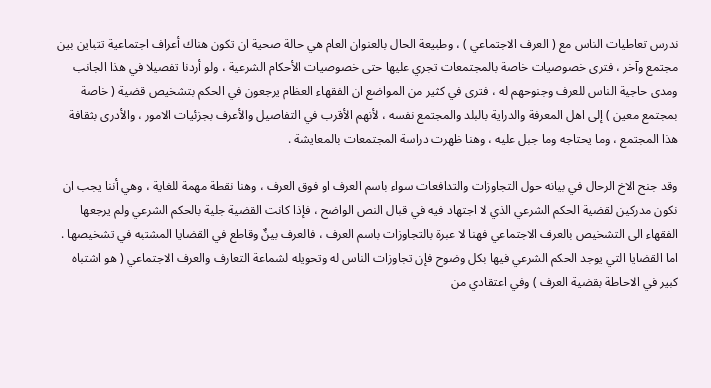ندرس تعاطيات الناس مع ( العرف الاجتماعي ) ، وطبيعة الحال بالعنوان العام هي حالة صحية ان تكون هناك أعراف اجتماعية تتباين بين مجتمع وآخر ، فترى خصوصيات خاصة بالمجتمعات تجري عليها حتى خصوصيات الأحكام الشرعية ، ولو أردنا تفصيلا في هذا الجانب ومدى حاجية الناس للعرف وجنوحهم له ، فترى في كثير من المواضع ان الفقهاء العظام يرجعون في الحكم بتشخيص قضية ( خاصة بمجتمع معين ) إلى اهل المعرفة والدراية بالبلد والمجتمع نفسه ، لأنهم الأقرب في التفاصيل والأعرف بجزئيات الامور ، والأدرى بثقافة هذا المجتمع ، وما يحتاجه وما جبل عليه ، وهنا ظهرت دراسة المجتمعات بالمعايشة .

وقد جنح الاخ الرحال في بيانه حول التجاوزات والتدافعات سواء باسم العرف او فوق العرف ، وهنا نقطة مهمة للغاية ، وهي أننا يجب ان نكون مدركين لقضية الحكم الشرعي الذي لا اجتهاد فيه في قبال النص الواضح ، فإذا كانت القضية جلية بالحكم الشرعي ولم يرجعها الفقهاء الى التشخيص بالعرف الاجتماعي فهنا لا عبرة بالتجاوزات باسم العرف ، فالعرف بينٌ وقاطع في القضايا المشتبه في تشخيصها . اما القضايا التي يوجد الحكم الشرعي فيها بكل وضوح فإن تجاوزات الناس له وتحويله لشماعة التعارف والعرف الاجتماعي ( هو اشتباه كبير في الاحاطة بقضية العرف ) وفي اعتقادي من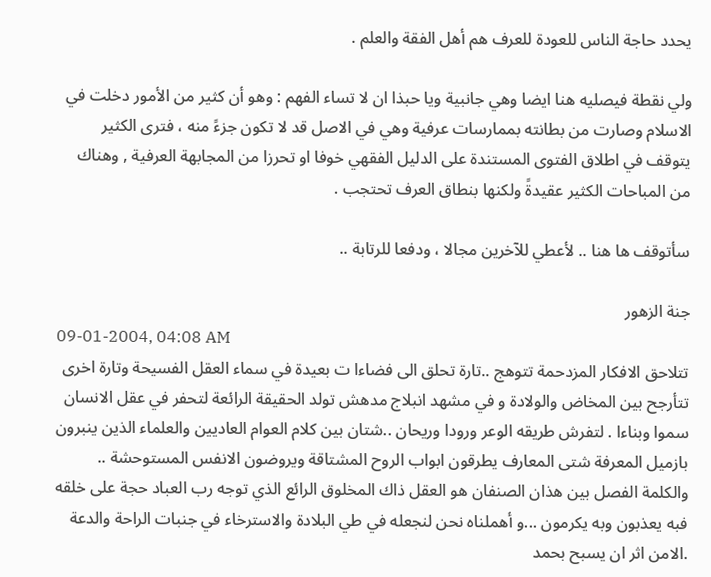يحدد حاجة الناس للعودة للعرف هم أهل الفقة والعلم .

ولي نقطة فيصليه هنا ايضا وهي جانبية ويا حبذا ان لا تساء الفهم : وهو أن كثير من الأمور دخلت في الاسلام وصارت من بطانته بممارسات عرفية وهي في الاصل قد لا تكون جزءً منه ، فترى الكثير يتوقف في اطلاق الفتوى المستندة على الدليل الفقهي خوفا او تحرزا من المجابهة العرفية , وهناك من المباحات الكثير عقيدةً ولكنها بنطاق العرف تحتجب .

سأتوقف ها هنا .. لأعطي للآخرين مجالا ، ودفعا للرتابة ..

جنة الزهور
09-01-2004, 04:08 AM
تتلاحق الافكار المزدحمة تتوهج ..تارة تحلق الى فضاءا ت بعيدة في سماء العقل الفسيحة وتارة اخرى تتأرجح بين المخاض والولادة و في مشهد انبلاج مدهش تولد الحقيقة الرائعة لتحفر في عقل الانسان سموا وبناءا . لتفرش طريقه الوعر ورودا وريحان ..شتان بين كلام العوام العاديين والعلماء الذين ينبرون بازميل المعرفة شتى المعارف يطرقون ابواب الروح المشتاقة ويروضون الانفس المستوحشة .. والكلمة الفصل بين هذان الصنفان هو العقل ذاك المخلوق الرائع الذي توجه رب العباد حجة على خلقه فبه يعذبون وبه يكرمون ...و أهملناه نحن لنجعله في طي البلادة والاسترخاء في جنبات الراحة والدعة .الامن اثر ان يسبح بحمد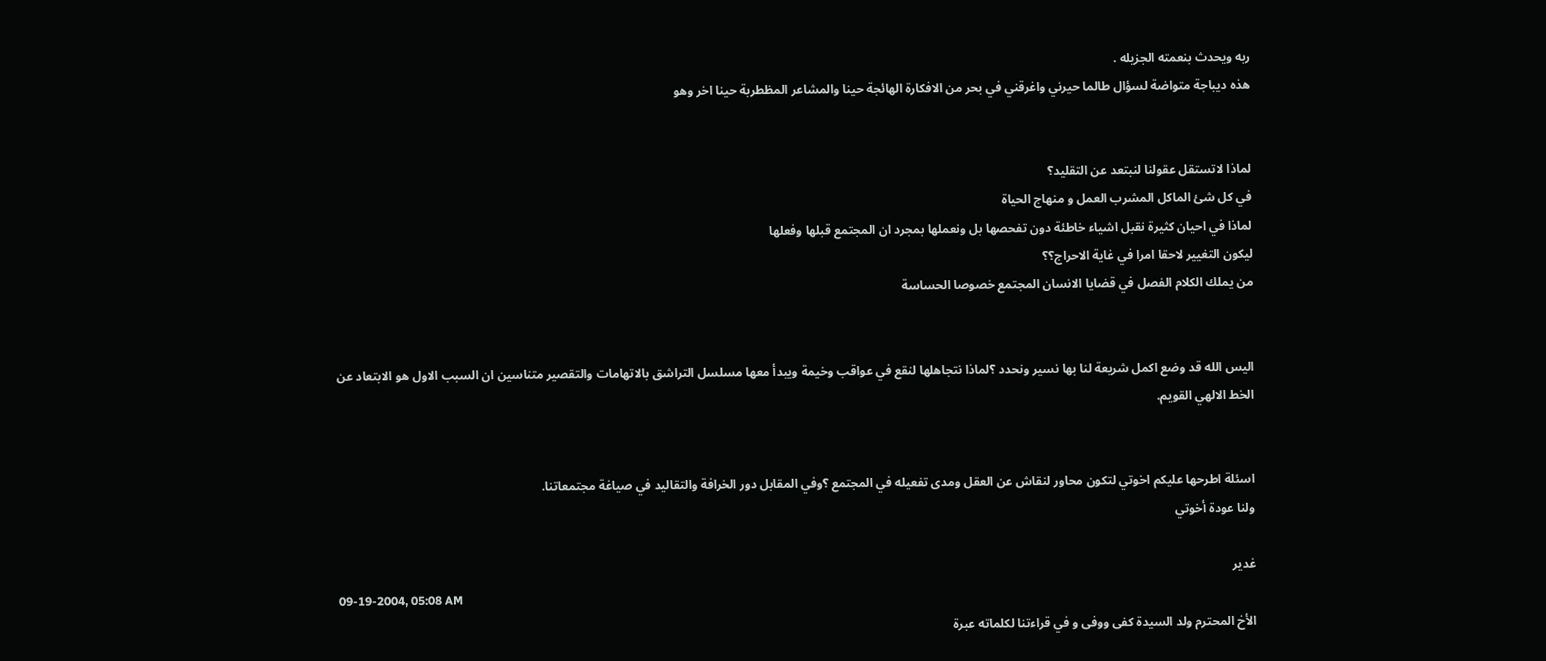ربه ويحدث بنعمته الجزيله .
هذه ديباجة متواضة لسؤال طالما حيرني واغرقني في بحر من الافكارة الهائجة حينا والمشاعر المظطربة حينا اخر وهو


لماذا لاتستقل عقولنا لنبتعد عن التقليد؟
في كل شئ الماكل المشرب العمل و منهاج الحياة
لماذا في احيان كثيرة نقبل اشياء خاطئة دون تفحصها بل ونعملها بمجرد ان المجتمع قبلها وفعلها
ليكون التغيير لاحقا امرا في غاية الاحراج؟؟
من يملك الكلام الفصل في قضايا الانسان المجتمع خصوصا الحساسة


اليس الله قد وضع اكمل شريعة لنا بها نسير ونحدد ؟لماذا نتجاهلها لنقع في عواقب وخيمة ويبدأ معها مسلسل التراشق بالاتهامات والتقصير متناسين ان السبب الاول هو الابتعاد عن الخط الالهي القويم.


اسئلة اطرحها عليكم اخوتي لتكون محاور لنقاش عن العقل ومدى تفعيله في المجتمع ؟وفي المقابل دور الخرافة والتقاليد في صياغة مجتمعاتنا.
ولنا عودة أخوتي

غدير
09-19-2004, 05:08 AM
الأخ المحترم ولد السيدة كفى ووفى و في قراءتنا لكلماته عبرة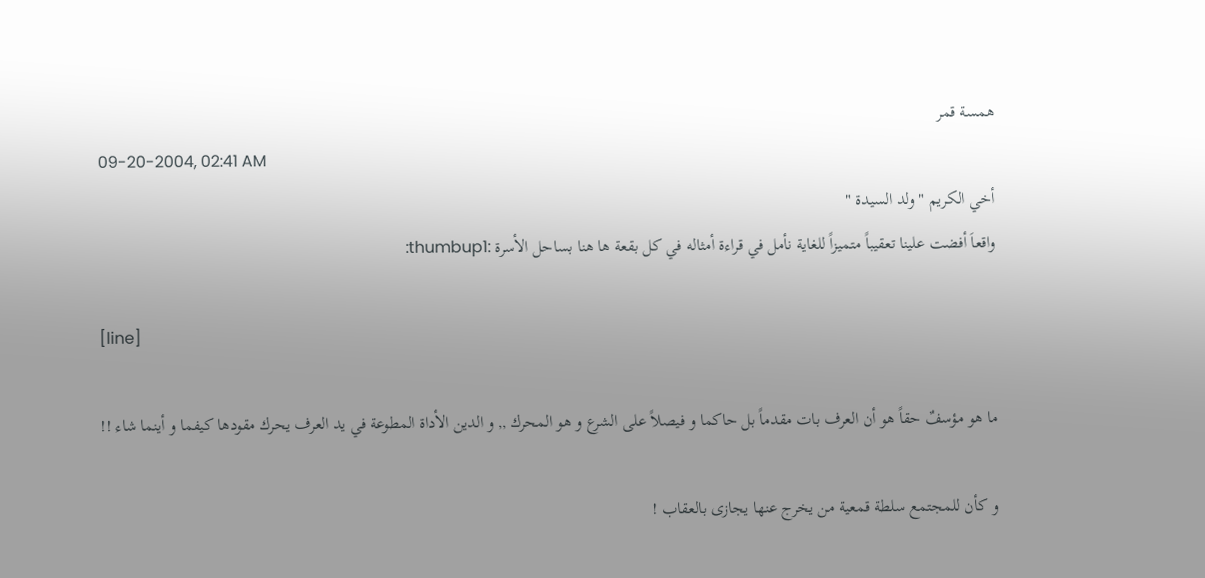همسة قمر
09-20-2004, 02:41 AM
أخي الكريم " ولد السيدة "
واقعاَ أفضت علينا تعقيباً متميزاً للغاية نأمل في قراءة أمثاله في كل بقعة ها هنا بساحل الأسرة :thumbup1:

[line]

ما هو مؤسفٌ حقاً هو أن العرف بات مقدماً بل حاكما و فيصلاً على الشرع و هو المحرك ,, و الدين الأداة المطوعة في يد العرف يحرك مقودها كيفما و أينما شاء !!

و كأن للمجتمع سلطة قمعية من يخرج عنها يجازى بالعقاب !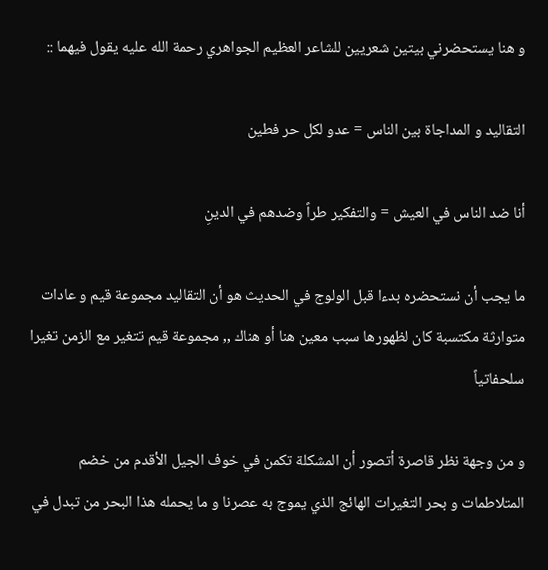و هنا يستحضرني بيتين شعريين للشاعر العظيم الجواهري رحمة الله عليه يقول فيهما ::

التقاليد و المداجاة بين الناس = عدو لكل حر فطين

أنا ضد الناس في العيش = والتفكير طراً وضدهم في الدينِ

ما يجب أن نستحضره بدءا قبل الولوج في الحديث هو أن التقاليد مجموعة قيم و عادات متوارثة مكتسبة كان لظهورها سبب معين هنا أو هناك ,, مجموعة قيم تتغير مع الزمن تغيرا سلحفاتياً

و من وجهة نظر قاصرة أتصور أن المشكلة تكمن في خوف الجيل الأقدم من خضم المتلاطمات و بحر التغيرات الهائج الذي يموج به عصرنا و ما يحمله هذا البحر من تبدل في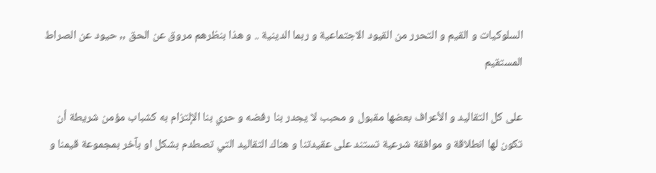السلوكيات و القيم و التحرر من القيود الاجتماعية و ربما الدينية .. و هذا بنظرهم مروق عن الحق ,, حيود عن الصراط المستقيم

على كل التقاليد و الأعراف بعضها مقبول و محبب لا يجدر بنا رفضه و حري بنا الإلتزام به كشباب مؤمن شريطة أن تكون لها انطلاقة و موافقة شرعية تستند على عقيدتنا و هناك التقاليد التي تصطدم بشكل او بآخر بمجموعة قيمنا و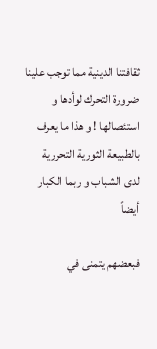ثقافتنا الدينية مما توجب علينا ضرورة التحرك لوأدها و استئصالها ! و هذا ما يعرف بالطبيعة الثورية التحررية لدى الشباب و ربما الكبار أيضاً

فبعضهم يتمنى في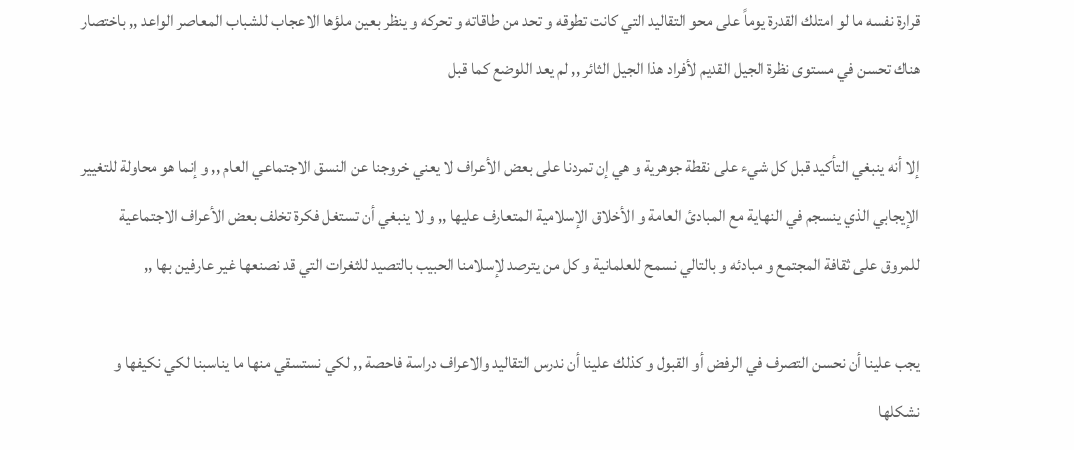قرارة نفسه ما لو امتلك القدرة يوماً على محو التقاليد التي كانت تطوقه و تحد من طاقاته و تحركه و ينظر بعين ملؤها الاعجاب للشباب المعاصر الواعد ,, باختصار هناك تحسن في مستوى نظرة الجيل القديم لأفراد هذا الجيل الثائر ,, لم يعد اللوضع كما قبل

إلا أنه ينبغي التأكيد قبل كل شيء على نقطة جوهرية و هي إن تمردنا على بعض الأعراف لا يعني خروجنا عن النسق الاجتماعي العام ,, و إنما هو محاولة للتغيير الإيجابي الذي ينسجم في النهاية مع المبادئ العامة و الأخلاق الإسلامية المتعارف عليها ,, و لا ينبغي أن تستغل فكرة تخلف بعض الأعراف الاجتماعية للمروق على ثقافة المجتمع و مبادئه و بالتالي نسمح للعلمانية و كل من يترصد لإسلامنا الحبيب بالتصيد للثغرات التي قد نصنعها غير عارفين بها ,,

يجب علينا أن نحسن التصرف في الرفض أو القبول و كذلك علينا أن ندرس التقاليد والاعراف دراسة فاحصة ,, لكي نستسقي منها ما يناسبنا لكي نكيفها و نشكلها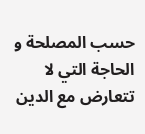حسب المصلحة و الحاجة التي لا تتعارض مع الدين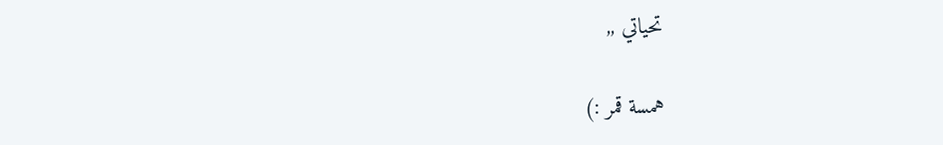تحياتي ,,

همسة قمر :)